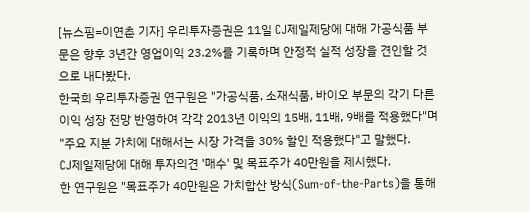[뉴스핌=이연춘 기자] 우리투자증권은 11일 CJ제일제당에 대해 가공식품 부문은 향후 3년간 영업이익 23.2%를 기록하며 안정적 실적 성장을 견인할 것으로 내다봤다.
한국희 우리투자증권 연구원은 "가공식품, 소재식품, 바이오 부문의 각기 다른 이익 성장 전망 반영하여 각각 2013년 이익의 15배, 11배, 9배를 적용했다"며 "주요 지분 가치에 대해서는 시장 가격을 30% 할인 적용했다"고 말했다.
CJ제일제당에 대해 투자의견 '매수' 및 목표주가 40만원을 제시했다.
한 연구원은 "목표주가 40만원은 가치합산 방식(Sum-of-the-Parts)을 통해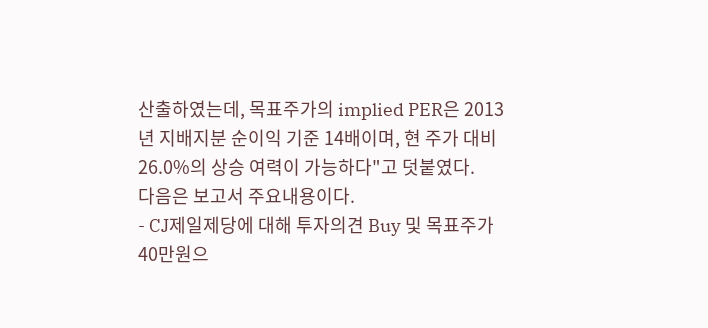산출하였는데, 목표주가의 implied PER은 2013년 지배지분 순이익 기준 14배이며, 현 주가 대비 26.0%의 상승 여력이 가능하다"고 덧붙였다.
다음은 보고서 주요내용이다.
- CJ제일제당에 대해 투자의견 Buy 및 목표주가 40만원으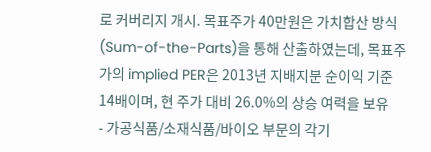로 커버리지 개시. 목표주가 40만원은 가치합산 방식(Sum-of-the-Parts)을 통해 산출하였는데, 목표주가의 implied PER은 2013년 지배지분 순이익 기준 14배이며, 현 주가 대비 26.0%의 상승 여력을 보유
- 가공식품/소재식품/바이오 부문의 각기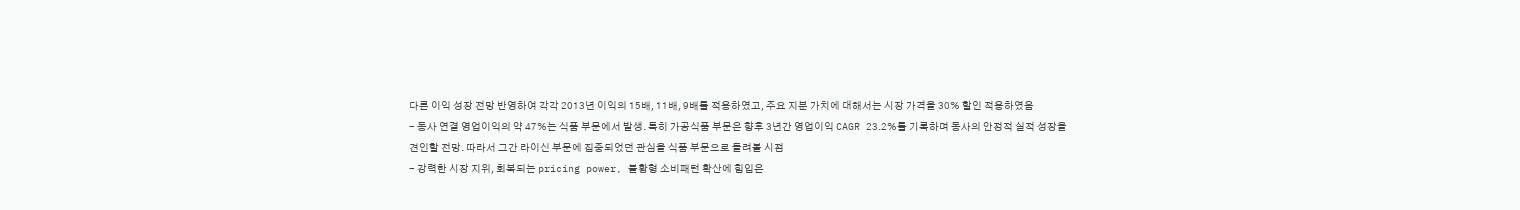다른 이익 성장 전망 반영하여 각각 2013년 이익의 15배, 11배, 9배를 적용하였고, 주요 지분 가치에 대해서는 시장 가격을 30% 할인 적용하였음
- 동사 연결 영업이익의 약 47%는 식품 부문에서 발생. 특히 가공식품 부문은 향후 3년간 영업이익 CAGR 23.2%를 기록하며 동사의 안정적 실적 성장을 견인할 전망. 따라서 그간 라이신 부문에 집중되었던 관심을 식품 부문으로 돌려볼 시점
- 강력한 시장 지위, 회복되는 pricing power, 불황형 소비패턴 확산에 힘입은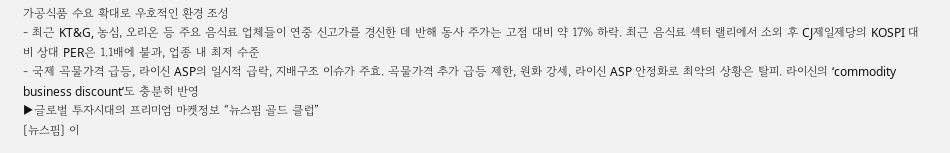가공식품 수요 확대로 우호적인 환경 조성
- 최근 KT&G, 농심, 오리온 등 주요 음식료 업체들이 연중 신고가를 경신한 데 반해 동사 주가는 고점 대비 약 17% 하락. 최근 음식료 섹터 랠리에서 소외 후 CJ제일제당의 KOSPI 대비 상대 PER은 1.1배에 불과, 업종 내 최저 수준
- 국제 곡물가격 급등, 라이신 ASP의 일시적 급락, 지배구조 이슈가 주효. 곡물가격 추가 급등 제한, 원화 강세, 라이신 ASP 안정화로 최악의 상황은 탈피. 라이신의 ‘commodity business discount’도 충분히 반영
▶글로벌 투자시대의 프리미엄 마켓정보 “뉴스핌 골드 클럽”
[뉴스핌] 이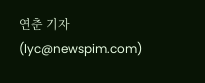연춘 기자 (lyc@newspim.com)